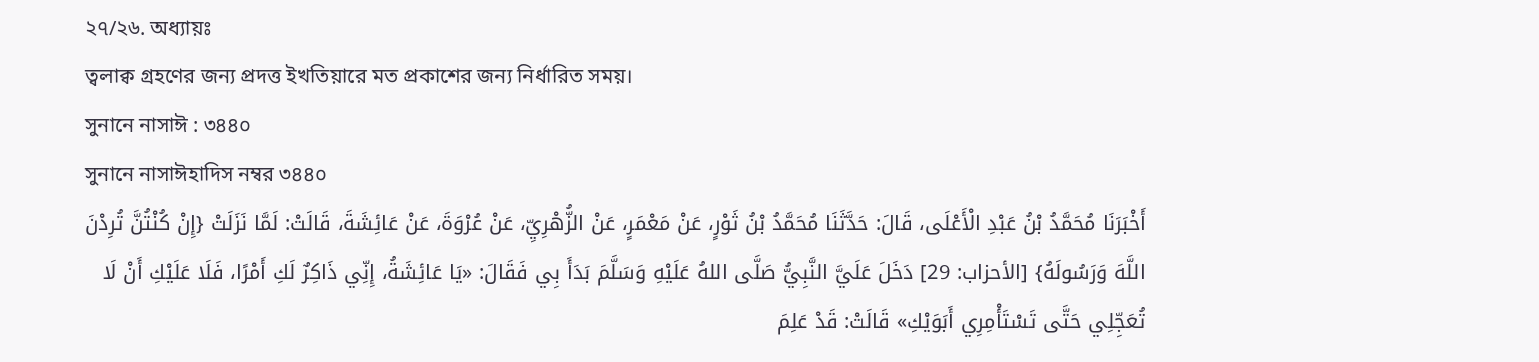২৭/২৬. অধ্যায়ঃ
ত্বলাক্ব গ্রহণের জন্য প্রদত্ত ইখতিয়ারে মত প্রকাশের জন্য নির্ধারিত সময়।
সুনানে নাসাঈ : ৩৪৪০
সুনানে নাসাঈহাদিস নম্বর ৩৪৪০
أَخْبَرَنَا مُحَمَّدُ بْنُ عَبْدِ الْأَعْلَى، قَالَ: حَدَّثَنَا مُحَمَّدُ بْنُ ثَوْرٍ، عَنْ مَعْمَرٍ، عَنْ الزُّهْرِيِّ، عَنْ عُرْوَةَ، عَنْ عَائِشَةَ، قَالَتْ: لَمَّا نَزَلَتْ {إِنْ كُنْتُنَّ تُرِدْنَ اللَّهَ وَرَسُولَهُ} [الأحزاب: 29] دَخَلَ عَلَيَّ النَّبِيُّ صَلَّى اللهُ عَلَيْهِ وَسَلَّمَ بَدَأَ بِي فَقَالَ: «يَا عَائِشَةُ، إِنِّي ذَاكِرٌ لَكِ أَمْرًا، فَلَا عَلَيْكِ أَنْ لَا تُعَجِّلِي حَتَّى تَسْتَأْمِرِي أَبَوَيْكِ» قَالَتْ: قَدْ عَلِمَ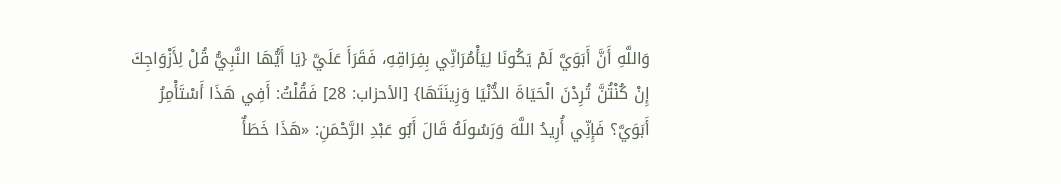وَاللَّهِ أَنَّ أَبَوَيَّ لَمْ يَكُونَا لِيَأْمُرَانِّي بِفِرَاقِهِ، فَقَرَأَ عَلَيَّ {يَا أَيُّهَا النَّبِيُّ قُلْ لِأَزْوَاجِكَ إِنْ كُنْتُنَّ تُرِدْنَ الْحَيَاةَ الدُّنْيَا وَزِينَتَهَا} [الأحزاب: 28] فَقُلْتُ: أَفِي هَذَا أَسْتَأْمِرُ أَبَوَيَّ؟ فَإِنِّي أُرِيدُ اللَّهَ وَرَسُولَهُ قَالَ أَبُو عَبْدِ الرَّحْمَنِ: «هَذَا خَطَأٌ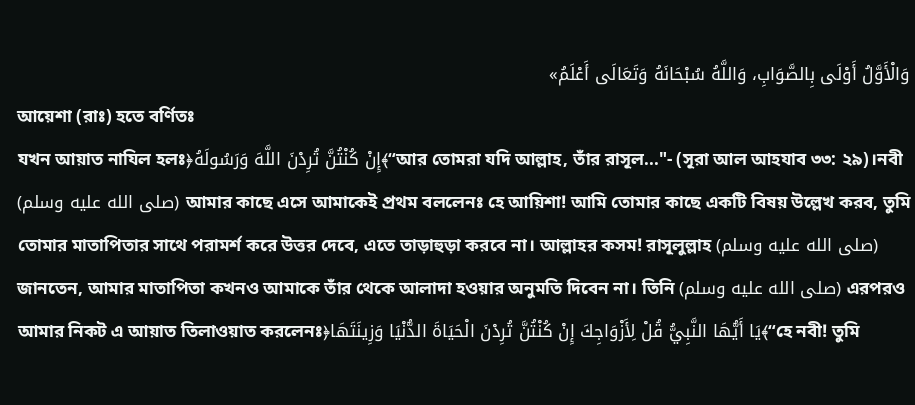وَالْأَوَّلُ أَوْلَى بِالصَّوَابِ، وَاللَّهُ سُبْحَانَهُ وَتَعَالَى أَعْلَمُ»
আয়েশা (রাঃ) হতে বর্ণিতঃ
যখন আয়াত নাযিল হলঃ﴿إِنْ كُنْتُنَّ تُرِدْنَ اللَّهَ وَرَسُولَهُ﴾“আর তোমরা যদি আল্লাহ, তাঁর রাসূল..."- (সূরা আল আহযাব ৩৩: ২৯)।নবী (صلى الله عليه وسلم) আমার কাছে এসে আমাকেই প্রথম বললেনঃ হে আয়িশা! আমি তোমার কাছে একটি বিষয় উল্লেখ করব, তুমি তোমার মাতাপিতার সাথে পরামর্শ করে উত্তর দেবে, এতে তাড়াহুড়া করবে না। আল্লাহর কসম! রাসূলুল্লাহ (صلى الله عليه وسلم) জানতেন, আমার মাতাপিতা কখনও আমাকে তাঁর থেকে আলাদা হওয়ার অনুমতি দিবেন না। তিনি (صلى الله عليه وسلم) এরপরও আমার নিকট এ আয়াত তিলাওয়াত করলেনঃ﴿يَا أَيُّهَا النَّبِيُّ قُلْ لِأَزْوَاجِكَ إِنْ كُنْتُنَّ تُرِدْنَ الْحَيَاةَ الدُّنْيَا وَزِينَتَهَا﴾“হে নবী! তুমি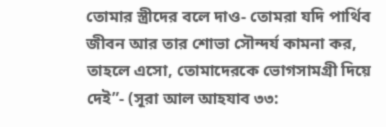তোমার স্ত্রীদের বলে দাও- তোমরা যদি পার্থিব জীবন আর তার শোভা সৌন্দর্য কামনা কর, তাহলে এসো, তোমাদেরকে ভোগসামগ্রী দিয়ে দেই”- (সূরা আল আহযাব ৩৩: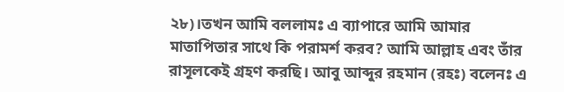২৮)।তখন আমি বললামঃ এ ব্যাপারে আমি আমার মাতাপিতার সাথে কি পরামর্শ করব? আমি আল্লাহ এবং তাঁর রাসূলকেই গ্রহণ করছি। আবু আব্দুর রহমান (রহঃ) বলেনঃ এ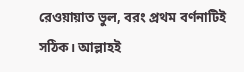রেওয়ায়াত ভুল, বরং প্রথম বর্ণনাটিই সঠিক। আল্লাহই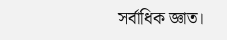সর্বাধিক জ্ঞাত।